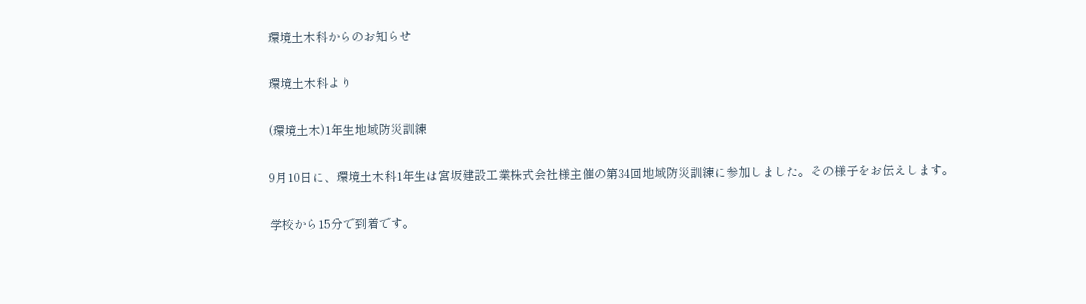環境土木科からのお知らせ

環境土木科より

(環境土木)1年生地域防災訓練

9月10日に、環境土木科1年生は宮坂建設工業株式会社様主催の第34回地域防災訓練に参加しました。その様子をお伝えします。

学校から15分で到着です。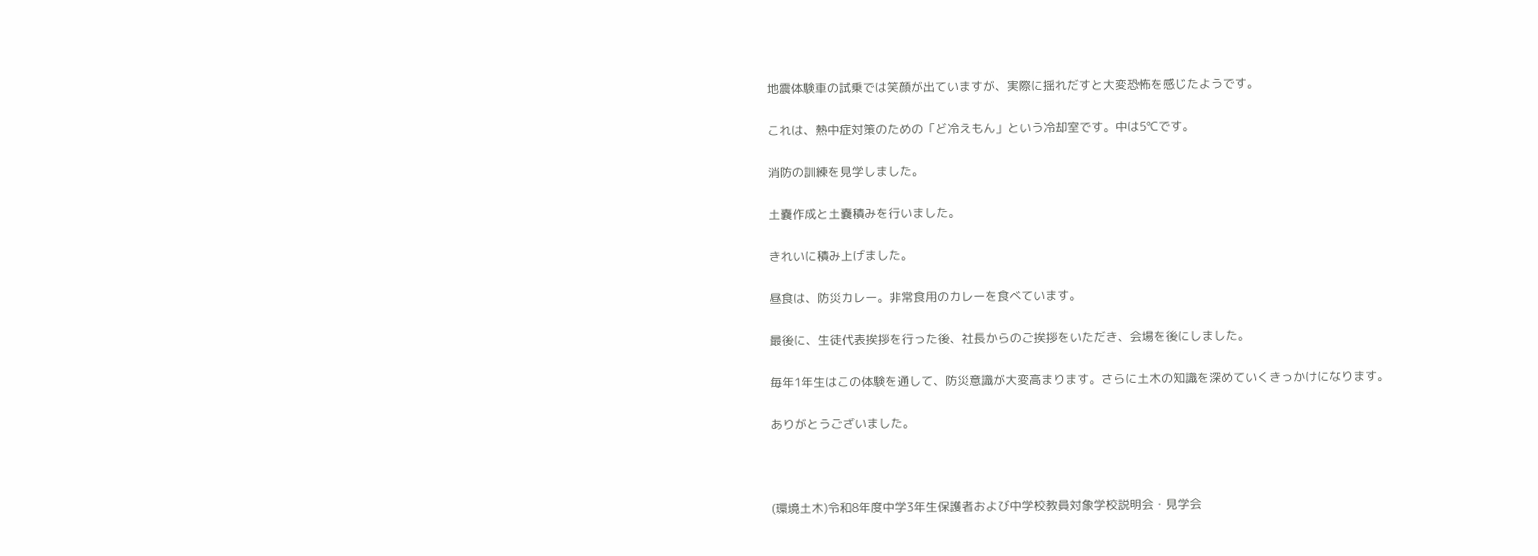地震体験車の試乗では笑顔が出ていますが、実際に揺れだすと大変恐怖を感じたようです。

これは、熱中症対策のための「ど冷えもん」という冷却室です。中は5℃です。

消防の訓練を見学しました。

土嚢作成と土嚢積みを行いました。

きれいに積み上げました。

昼食は、防災カレー。非常食用のカレーを食べています。

最後に、生徒代表挨拶を行った後、社長からのご挨拶をいただき、会場を後にしました。

毎年1年生はこの体験を通して、防災意識が大変高まります。さらに土木の知識を深めていくきっかけになります。

ありがとうございました。



(環境土木)令和8年度中学3年生保護者および中学校教員対象学校説明会・見学会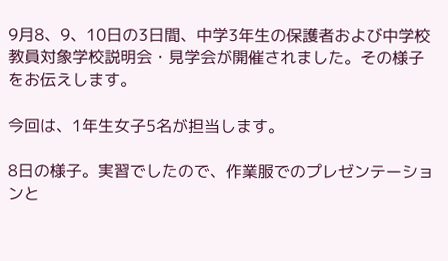9月8、9、10日の3日間、中学3年生の保護者および中学校教員対象学校説明会・見学会が開催されました。その様子をお伝えします。

今回は、1年生女子5名が担当します。

8日の様子。実習でしたので、作業服でのプレゼンテーションと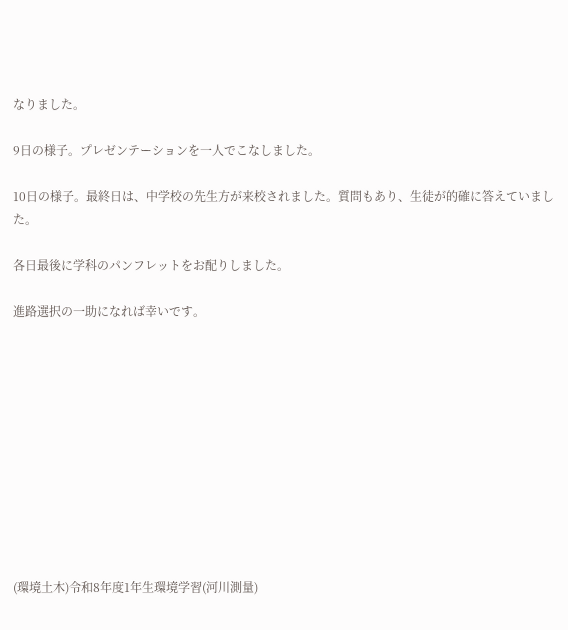なりました。

9日の様子。プレゼンテーションを一人でこなしました。

10日の様子。最終日は、中学校の先生方が来校されました。質問もあり、生徒が的確に答えていました。

各日最後に学科のパンフレットをお配りしました。

進路選択の一助になれば幸いです。











(環境土木)令和8年度1年生環境学習(河川測量)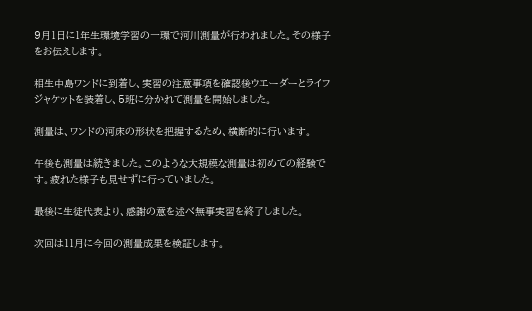9月1日に1年生環境学習の一環で河川測量が行われました。その様子をお伝えします。

相生中島ワンドに到着し、実習の注意事項を確認後ウエーダーとライフジャケットを装着し、5班に分かれて測量を開始しました。

測量は、ワンドの河床の形状を把握するため、横断的に行います。

午後も測量は続きました。このような大規模な測量は初めての経験です。疲れた様子も見せずに行っていました。

最後に生徒代表より、感謝の意を述べ無事実習を終了しました。

次回は11月に今回の測量成果を検証します。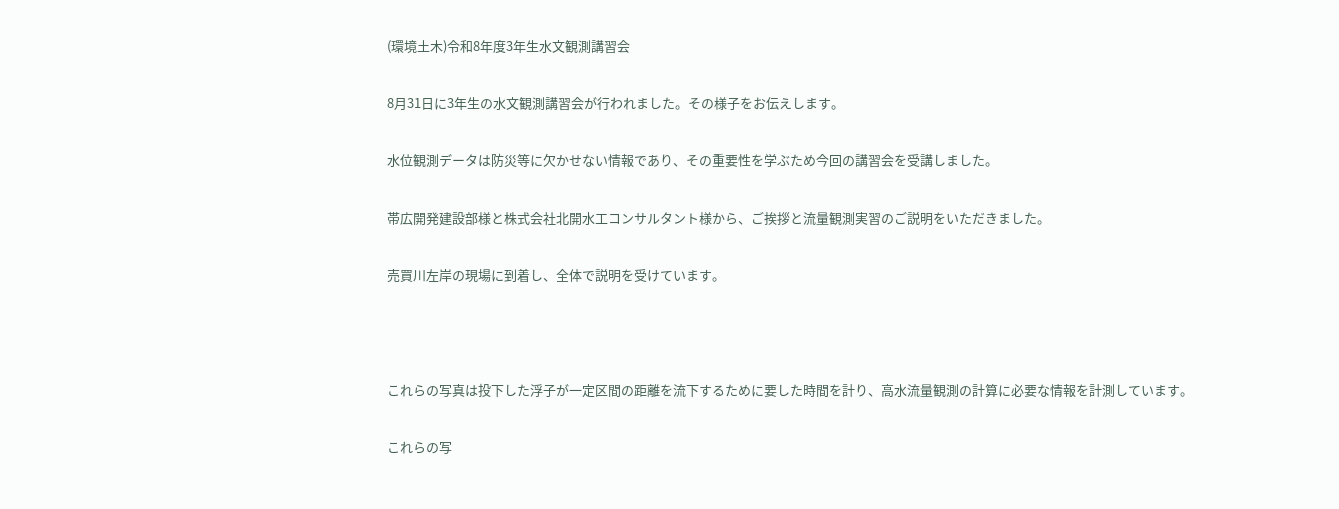(環境土木)令和8年度3年生水文観測講習会

8月31日に3年生の水文観測講習会が行われました。その様子をお伝えします。

水位観測データは防災等に欠かせない情報であり、その重要性を学ぶため今回の講習会を受講しました。

帯広開発建設部様と株式会社北開水工コンサルタント様から、ご挨拶と流量観測実習のご説明をいただきました。

売買川左岸の現場に到着し、全体で説明を受けています。



これらの写真は投下した浮子が一定区間の距離を流下するために要した時間を計り、高水流量観測の計算に必要な情報を計測しています。

これらの写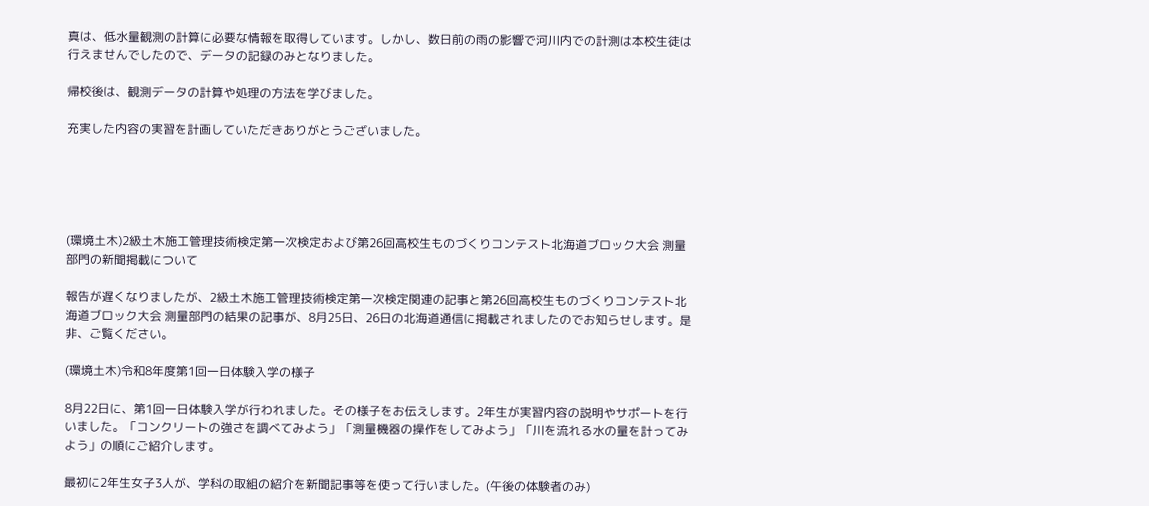真は、低水量観測の計算に必要な情報を取得しています。しかし、数日前の雨の影響で河川内での計測は本校生徒は行えませんでしたので、データの記録のみとなりました。

帰校後は、観測データの計算や処理の方法を学びました。

充実した内容の実習を計画していただきありがとうございました。





(環境土木)2級土木施工管理技術検定第一次検定および第26回高校生ものづくりコンテスト北海道ブロック大会 測量部門の新聞掲載について

報告が遅くなりましたが、2級土木施工管理技術検定第一次検定関連の記事と第26回高校生ものづくりコンテスト北海道ブロック大会 測量部門の結果の記事が、8月25日、26日の北海道通信に掲載されましたのでお知らせします。是非、ご覧ください。

(環境土木)令和8年度第1回一日体験入学の様子

8月22日に、第1回一日体験入学が行われました。その様子をお伝えします。2年生が実習内容の説明やサポートを行いました。「コンクリートの強さを調べてみよう」「測量機器の操作をしてみよう」「川を流れる水の量を計ってみよう」の順にご紹介します。

最初に2年生女子3人が、学科の取組の紹介を新聞記事等を使って行いました。(午後の体験者のみ)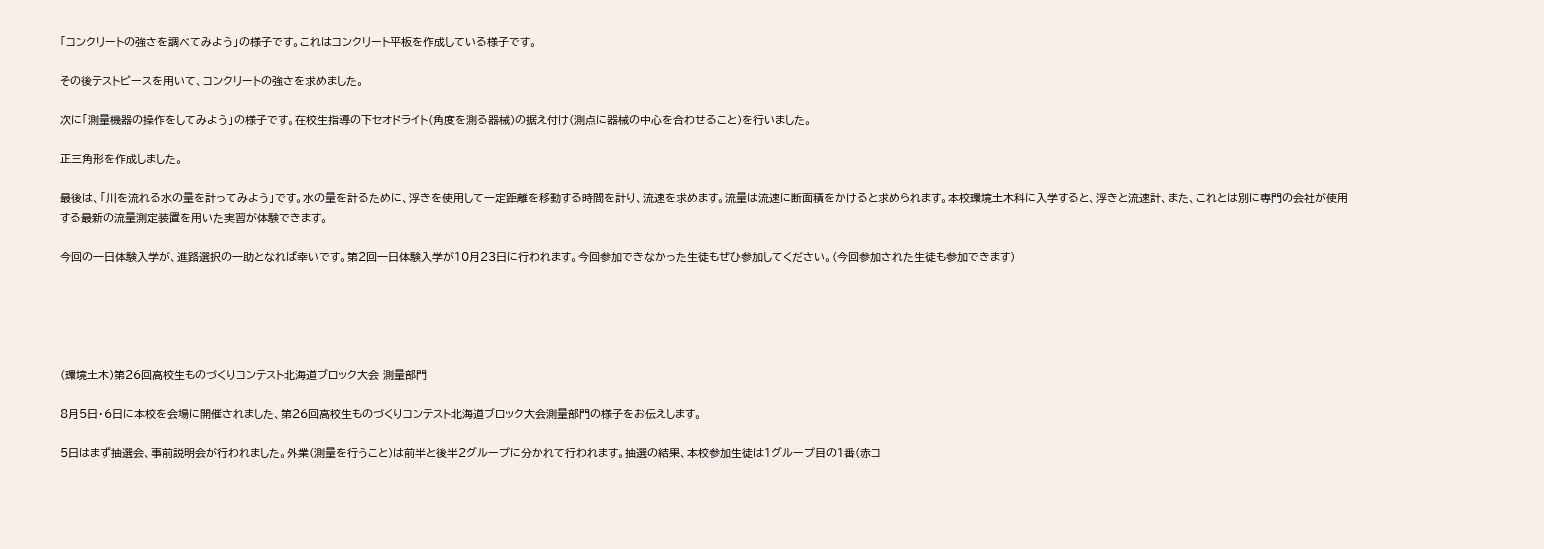「コンクリートの強さを調べてみよう」の様子です。これはコンクリート平板を作成している様子です。

その後テストピースを用いて、コンクリートの強さを求めました。

次に「測量機器の操作をしてみよう」の様子です。在校生指導の下セオドライト(角度を測る器械)の据え付け(測点に器械の中心を合わせること)を行いました。

正三角形を作成しました。

最後は、「川を流れる水の量を計ってみよう」です。水の量を計るために、浮きを使用して一定距離を移動する時間を計り、流速を求めます。流量は流速に断面積をかけると求められます。本校環境土木科に入学すると、浮きと流速計、また、これとは別に専門の会社が使用する最新の流量測定装置を用いた実習が体験できます。

今回の一日体験入学が、進路選択の一助となれば幸いです。第2回一日体験入学が10月23日に行われます。今回参加できなかった生徒もぜひ参加してください。(今回参加された生徒も参加できます)





(環境土木)第26回高校生ものづくりコンテスト北海道ブロック大会 測量部門

8月5日・6日に本校を会場に開催されました、第26回高校生ものづくりコンテスト北海道ブロック大会測量部門の様子をお伝えします。

5日はまず抽選会、事前説明会が行われました。外業(測量を行うこと)は前半と後半2グループに分かれて行われます。抽選の結果、本校参加生徒は1グループ目の1番(赤コ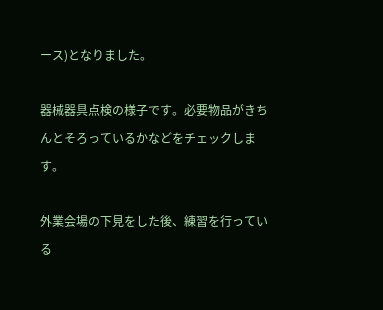ース)となりました。

器械器具点検の様子です。必要物品がきちんとそろっているかなどをチェックします。

外業会場の下見をした後、練習を行っている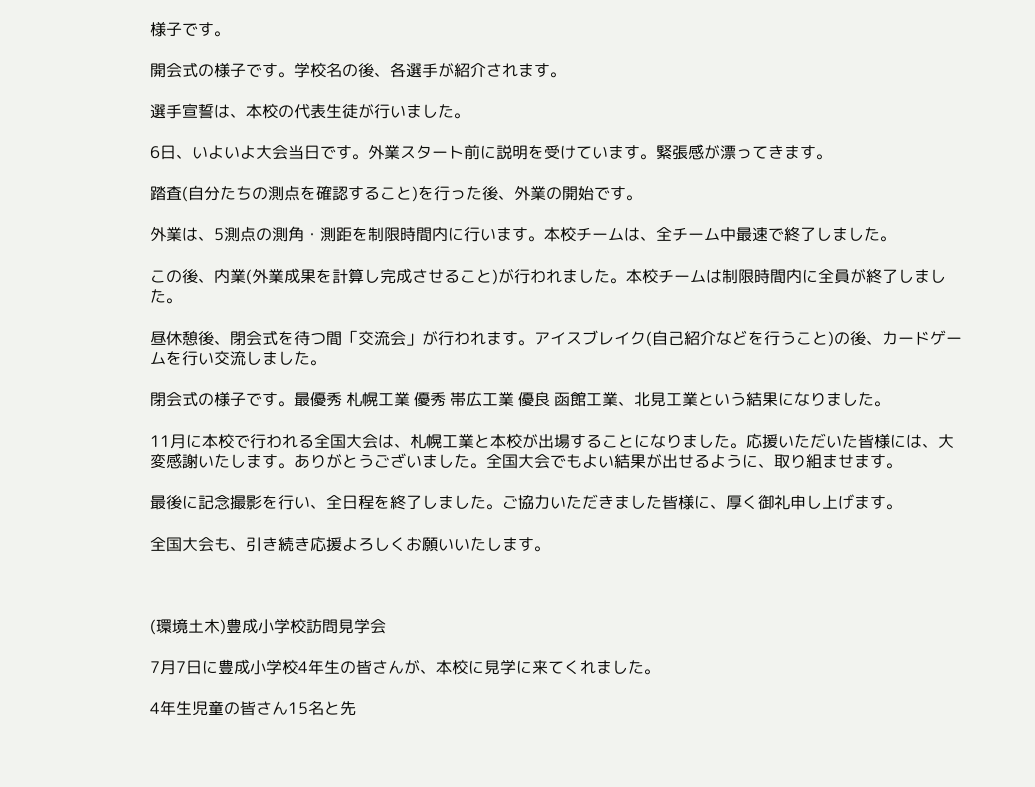様子です。

開会式の様子です。学校名の後、各選手が紹介されます。

選手宣誓は、本校の代表生徒が行いました。

6日、いよいよ大会当日です。外業スタート前に説明を受けています。緊張感が漂ってきます。

踏査(自分たちの測点を確認すること)を行った後、外業の開始です。

外業は、5測点の測角・測距を制限時間内に行います。本校チームは、全チーム中最速で終了しました。

この後、内業(外業成果を計算し完成させること)が行われました。本校チームは制限時間内に全員が終了しました。

昼休憩後、閉会式を待つ間「交流会」が行われます。アイスブレイク(自己紹介などを行うこと)の後、カードゲームを行い交流しました。

閉会式の様子です。最優秀 札幌工業 優秀 帯広工業 優良 函館工業、北見工業という結果になりました。

11月に本校で行われる全国大会は、札幌工業と本校が出場することになりました。応援いただいた皆様には、大変感謝いたします。ありがとうございました。全国大会でもよい結果が出せるように、取り組ませます。

最後に記念撮影を行い、全日程を終了しました。ご協力いただきました皆様に、厚く御礼申し上げます。

全国大会も、引き続き応援よろしくお願いいたします。



(環境土木)豊成小学校訪問見学会

7月7日に豊成小学校4年生の皆さんが、本校に見学に来てくれました。

4年生児童の皆さん15名と先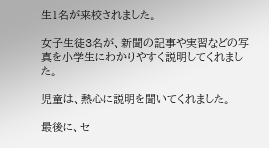生1名が来校されました。

女子生徒3名が、新聞の記事や実習などの写真を小学生にわかりやすく説明してくれました。

児童は、熱心に説明を聞いてくれました。

最後に、セ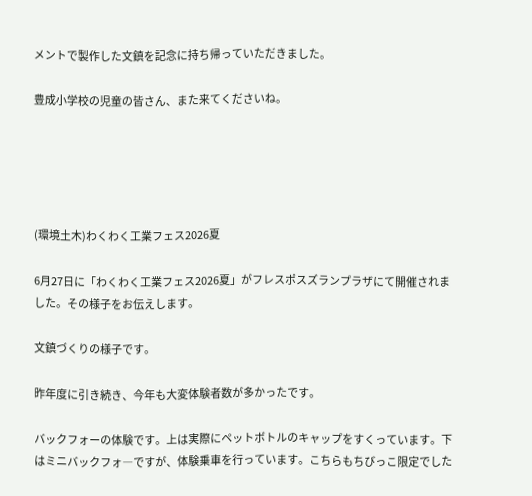メントで製作した文鎮を記念に持ち帰っていただきました。

豊成小学校の児童の皆さん、また来てくださいね。





(環境土木)わくわく工業フェス2026夏

6月27日に「わくわく工業フェス2026夏」がフレスポスズランプラザにて開催されました。その様子をお伝えします。

文鎮づくりの様子です。

昨年度に引き続き、今年も大変体験者数が多かったです。

バックフォーの体験です。上は実際にペットボトルのキャップをすくっています。下はミニバックフォ―ですが、体験乗車を行っています。こちらもちびっこ限定でした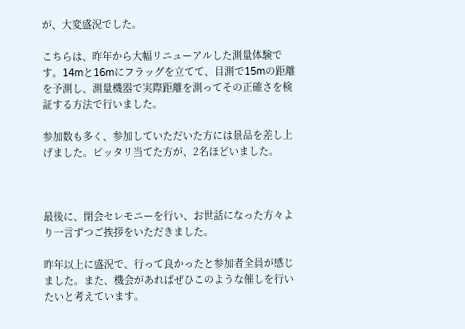が、大変盛況でした。

こちらは、昨年から大幅リニューアルした測量体験です。14mと16mにフラッグを立てて、目測で15mの距離を予測し、測量機器で実際距離を測ってその正確さを検証する方法で行いました。

参加数も多く、参加していただいた方には景品を差し上げました。ピッタリ当てた方が、2名ほどいました。



最後に、閉会セレモニーを行い、お世話になった方々より一言ずつご挨拶をいただきました。

昨年以上に盛況で、行って良かったと参加者全員が感じました。また、機会があればぜひこのような催しを行いたいと考えています。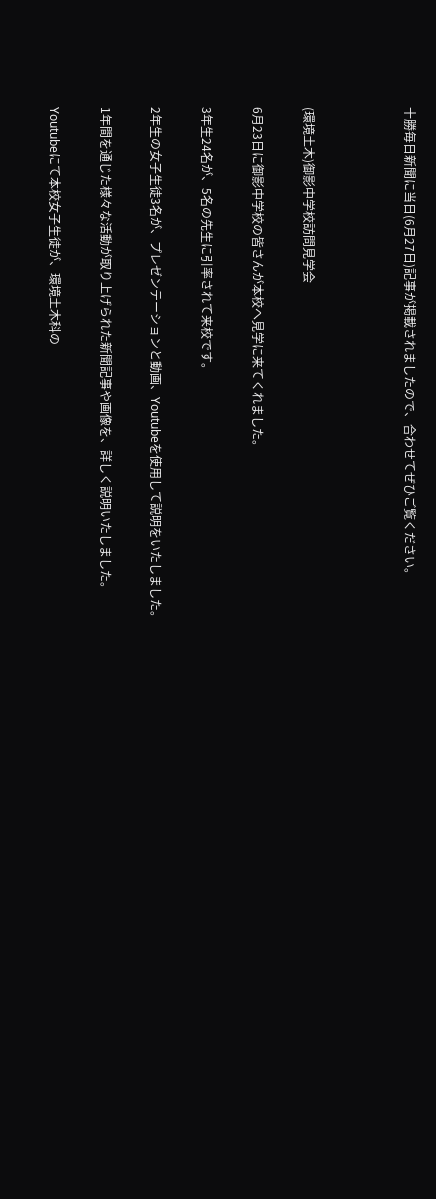十勝毎日新聞に当日(6月27日)記事が掲載されましたので、合わせてぜひご覧ください。



(環境土木)御影中学校訪問見学会

6月23日に御影中学校の皆さんが本校へ見学に来てくれました。

3年生24名が、5名の先生に引率されて来校です。

2年生の女子生徒3名が、プレゼンテーションと動画、Youtubeを使用して説明をいたしました。

1年間を通じた様々な活動が取り上げられた新聞記事や画像を、詳しく説明いたしました。

Youtubeにて本校女子生徒が、環境土木科の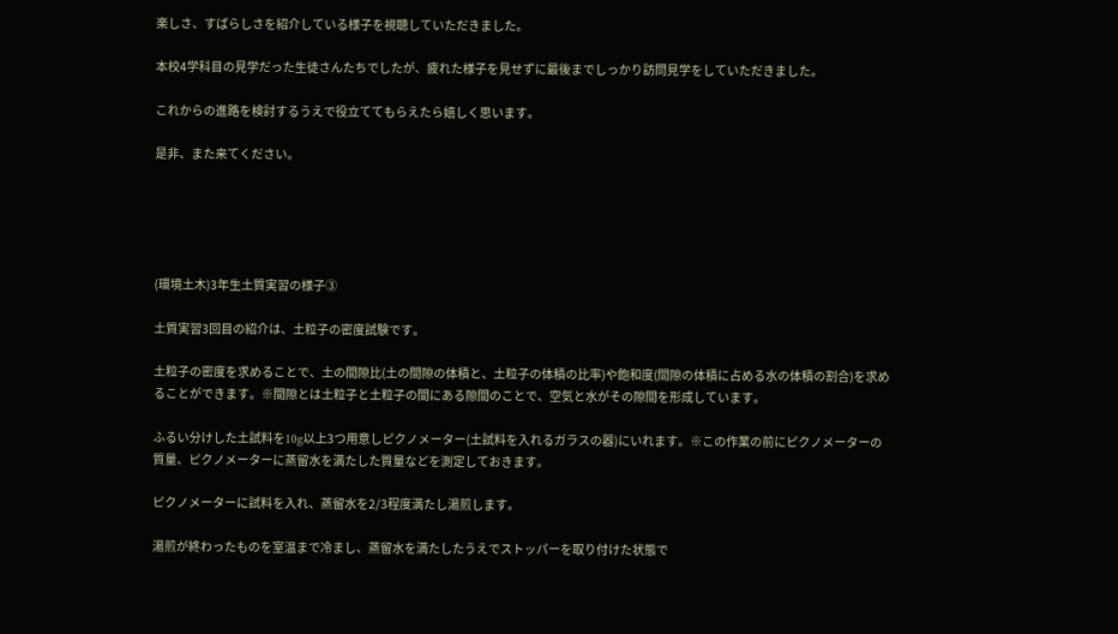楽しさ、すばらしさを紹介している様子を視聴していただきました。

本校4学科目の見学だった生徒さんたちでしたが、疲れた様子を見せずに最後までしっかり訪問見学をしていただきました。

これからの進路を検討するうえで役立ててもらえたら嬉しく思います。

是非、また来てください。





(環境土木)3年生土質実習の様子③

土質実習3回目の紹介は、土粒子の密度試験です。

土粒子の密度を求めることで、土の間隙比(土の間隙の体積と、土粒子の体積の比率)や飽和度(間隙の体積に占める水の体積の割合)を求めることができます。※間隙とは土粒子と土粒子の間にある隙間のことで、空気と水がその隙間を形成しています。

ふるい分けした土試料を10g以上3つ用意しピクノメーター(土試料を入れるガラスの器)にいれます。※この作業の前にピクノメーターの質量、ピクノメーターに蒸留水を満たした質量などを測定しておきます。

ピクノメーターに試料を入れ、蒸留水を2/3程度満たし湯煎します。

湯煎が終わったものを室温まで冷まし、蒸留水を満たしたうえでストッパーを取り付けた状態で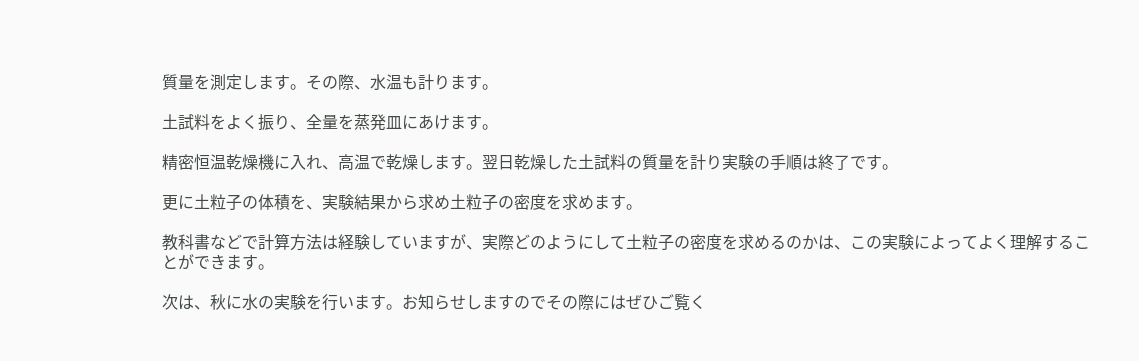質量を測定します。その際、水温も計ります。

土試料をよく振り、全量を蒸発皿にあけます。

精密恒温乾燥機に入れ、高温で乾燥します。翌日乾燥した土試料の質量を計り実験の手順は終了です。

更に土粒子の体積を、実験結果から求め土粒子の密度を求めます。

教科書などで計算方法は経験していますが、実際どのようにして土粒子の密度を求めるのかは、この実験によってよく理解することができます。

次は、秋に水の実験を行います。お知らせしますのでその際にはぜひご覧く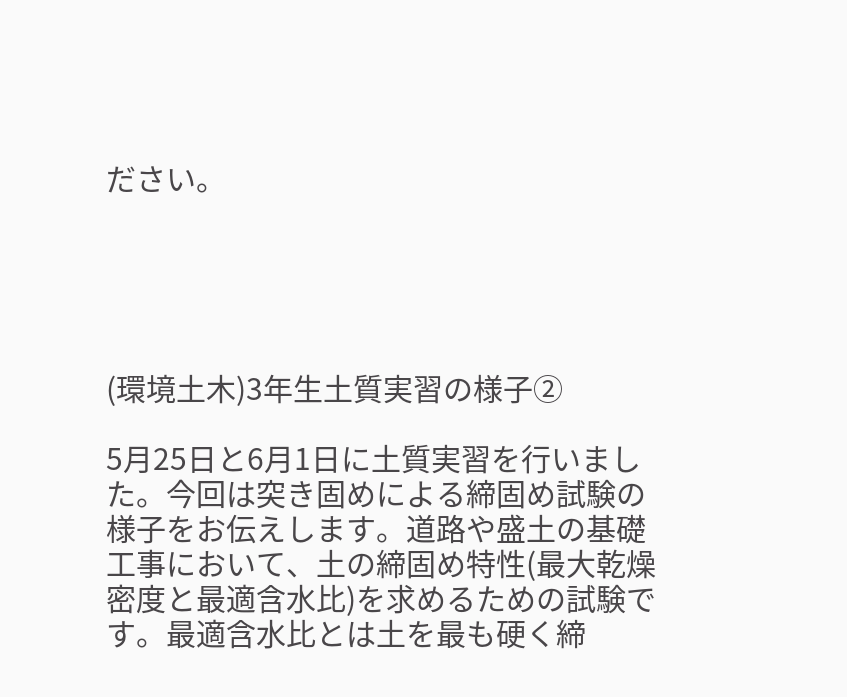ださい。





(環境土木)3年生土質実習の様子②

5月25日と6月1日に土質実習を行いました。今回は突き固めによる締固め試験の様子をお伝えします。道路や盛土の基礎工事において、土の締固め特性(最大乾燥密度と最適含水比)を求めるための試験です。最適含水比とは土を最も硬く締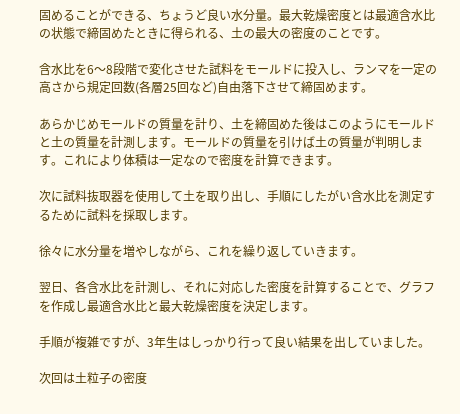固めることができる、ちょうど良い水分量。最大乾燥密度とは最適含水比の状態で締固めたときに得られる、土の最大の密度のことです。

含水比を6〜8段階で変化させた試料をモールドに投入し、ランマを一定の高さから規定回数(各層25回など)自由落下させて締固めます。

あらかじめモールドの質量を計り、土を締固めた後はこのようにモールドと土の質量を計測します。モールドの質量を引けば土の質量が判明します。これにより体積は一定なので密度を計算できます。

次に試料抜取器を使用して土を取り出し、手順にしたがい含水比を測定するために試料を採取します。

徐々に水分量を増やしながら、これを繰り返していきます。

翌日、各含水比を計測し、それに対応した密度を計算することで、グラフを作成し最適含水比と最大乾燥密度を決定します。

手順が複雑ですが、3年生はしっかり行って良い結果を出していました。

次回は土粒子の密度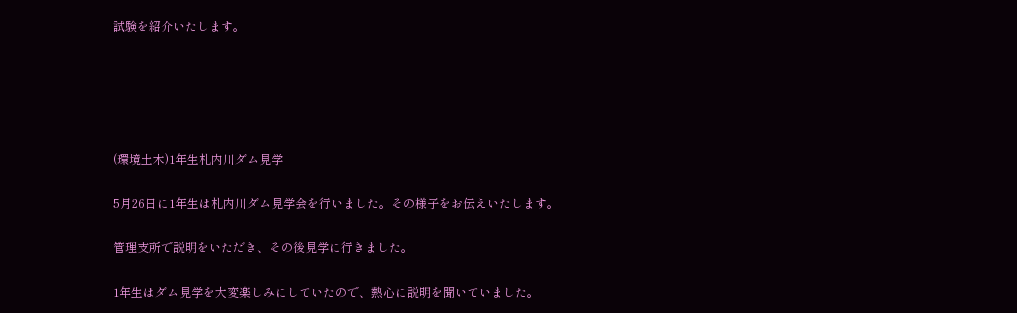試験を紹介いたします。





(環境土木)1年生札内川ダム見学

5月26日に1年生は札内川ダム見学会を行いました。その様子をお伝えいたします。

管理支所で説明をいただき、その後見学に行きました。

1年生はダム見学を大変楽しみにしていたので、熱心に説明を聞いていました。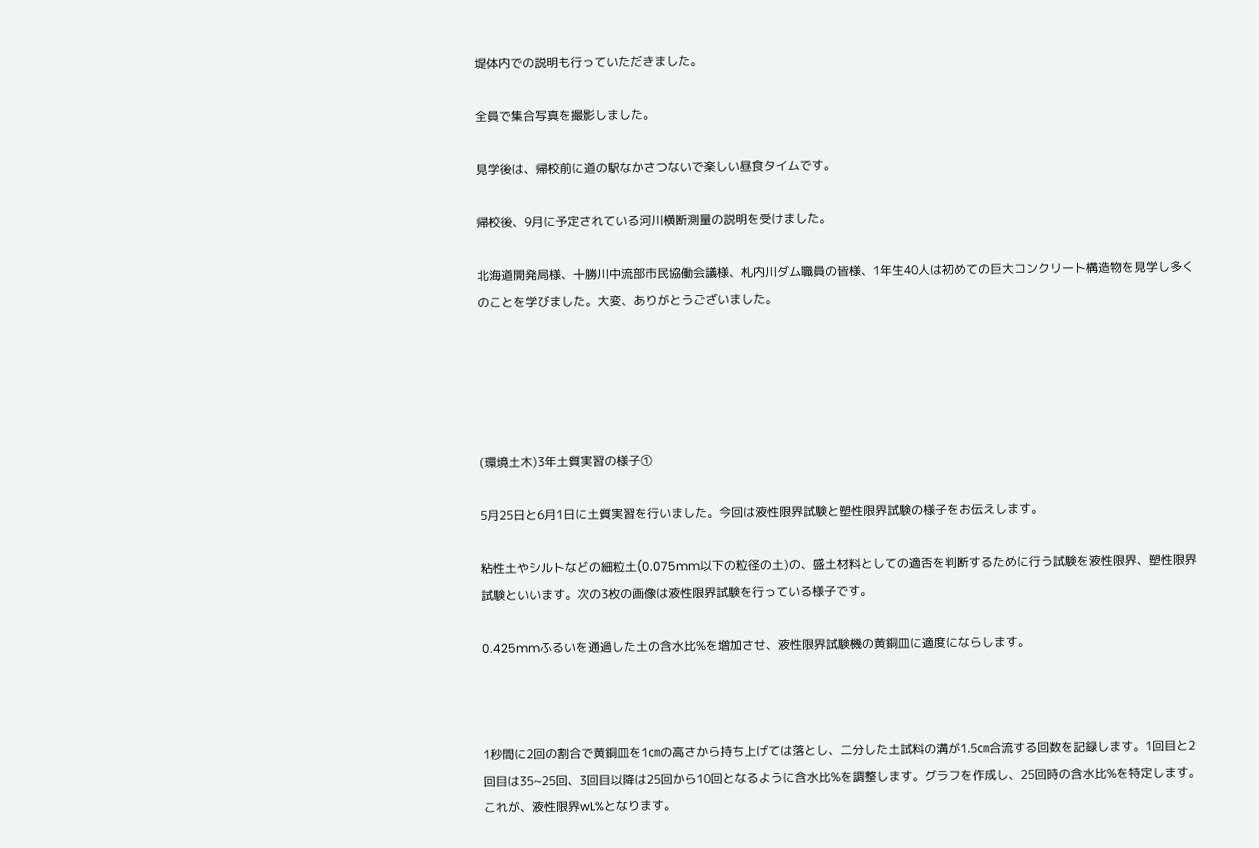堤体内での説明も行っていただきました。

全員で集合写真を撮影しました。

見学後は、帰校前に道の駅なかさつないで楽しい昼食タイムです。

帰校後、9月に予定されている河川横断測量の説明を受けました。

北海道開発局様、十勝川中流部市民協働会議様、札内川ダム職員の皆様、1年生40人は初めての巨大コンクリート構造物を見学し多くのことを学びました。大変、ありがとうございました。





(環境土木)3年土質実習の様子①

5月25日と6月1日に土質実習を行いました。今回は液性限界試験と塑性限界試験の様子をお伝えします。

粘性土やシルトなどの細粒土(0.075mm以下の粒径の土)の、盛土材料としての適否を判断するために行う試験を液性限界、塑性限界試験といいます。次の3枚の画像は液性限界試験を行っている様子です。

0.425mmふるいを通過した土の含水比%を増加させ、液性限界試験機の黄銅皿に適度にならします。



1秒間に2回の割合で黄銅皿を1㎝の高さから持ち上げては落とし、二分した土試料の溝が1.5㎝合流する回数を記録します。1回目と2回目は35~25回、3回目以降は25回から10回となるように含水比%を調整します。グラフを作成し、25回時の含水比%を特定します。これが、液性限界wL%となります。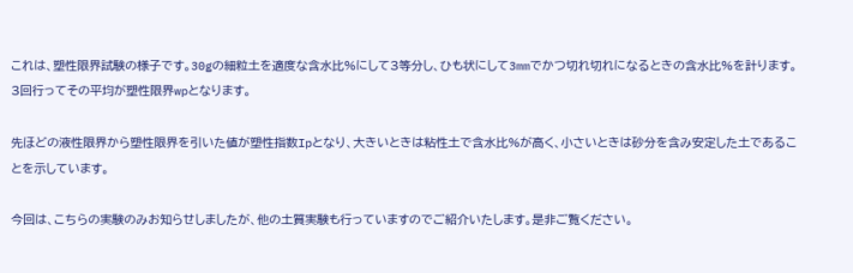これは、塑性限界試験の様子です。30gの細粒土を適度な含水比%にして3等分し、ひも状にして3mmでかつ切れ切れになるときの含水比%を計ります。3回行ってその平均が塑性限界wpとなります。

先ほどの液性限界から塑性限界を引いた値が塑性指数Ipとなり、大きいときは粘性土で含水比%が高く、小さいときは砂分を含み安定した土であることを示しています。

今回は、こちらの実験のみお知らせしましたが、他の土質実験も行っていますのでご紹介いたします。是非ご覧ください。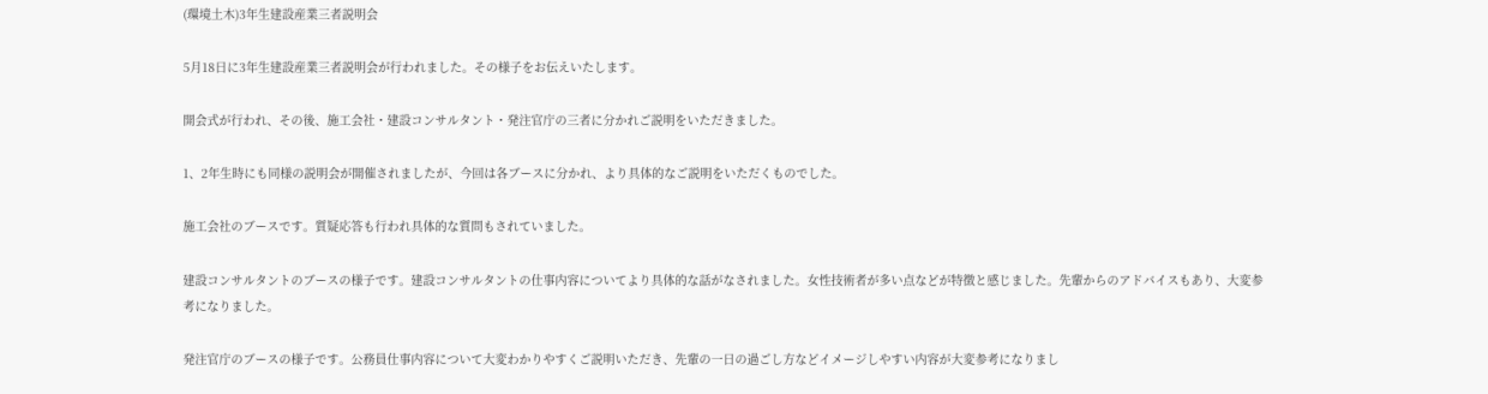(環境土木)3年生建設産業三者説明会

5月18日に3年生建設産業三者説明会が行われました。その様子をお伝えいたします。

開会式が行われ、その後、施工会社・建設コンサルタント・発注官庁の三者に分かれご説明をいただきました。

1、2年生時にも同様の説明会が開催されましたが、今回は各ブースに分かれ、より具体的なご説明をいただくものでした。

施工会社のブースです。質疑応答も行われ具体的な質問もされていました。

建設コンサルタントのブースの様子です。建設コンサルタントの仕事内容についてより具体的な話がなされました。女性技術者が多い点などが特徴と感じました。先輩からのアドバイスもあり、大変参考になりました。

発注官庁のブースの様子です。公務員仕事内容について大変わかりやすくご説明いただき、先輩の一日の過ごし方などイメージしやすい内容が大変参考になりまし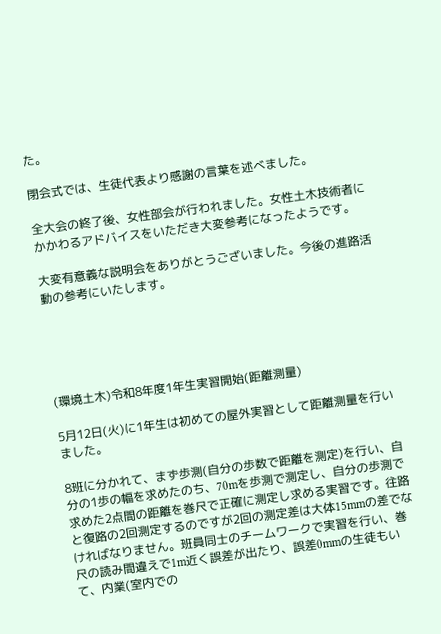た。

閉会式では、生徒代表より感謝の言葉を述べました。

全大会の終了後、女性部会が行われました。女性土木技術者にかかわるアドバイスをいただき大変参考になったようです。

大変有意義な説明会をありがとうございました。今後の進路活動の参考にいたします。





(環境土木)令和8年度1年生実習開始(距離測量)

5月12日(火)に1年生は初めての屋外実習として距離測量を行いました。

8班に分かれて、まず歩測(自分の歩数で距離を測定)を行い、自分の1歩の幅を求めたのち、70mを歩測で測定し、自分の歩測で求めた2点間の距離を巻尺で正確に測定し求める実習です。往路と復路の2回測定するのですが2回の測定差は大体15mmの差でなければなりません。班員同士のチームワークで実習を行い、巻尺の読み間違えで1m近く誤差が出たり、誤差0mmの生徒もいて、内業(室内での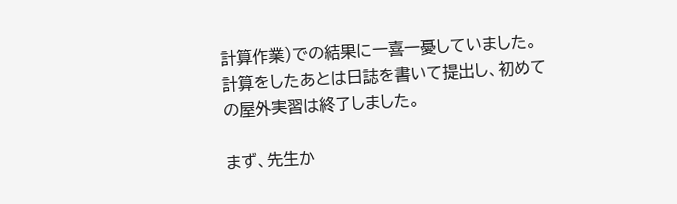計算作業)での結果に一喜一憂していました。計算をしたあとは日誌を書いて提出し、初めての屋外実習は終了しました。

まず、先生か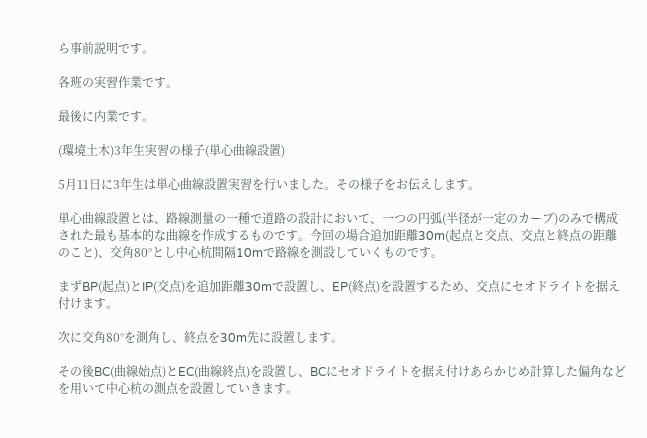ら事前説明です。

各班の実習作業です。

最後に内業です。

(環境土木)3年生実習の様子(単心曲線設置)

5月11日に3年生は単心曲線設置実習を行いました。その様子をお伝えします。

単心曲線設置とは、路線測量の一種で道路の設計において、一つの円弧(半径が一定のカーブ)のみで構成された最も基本的な曲線を作成するものです。今回の場合追加距離30m(起点と交点、交点と終点の距離のこと)、交角80°とし中心杭間隔10mで路線を測設していくものです。

まずBP(起点)とIP(交点)を追加距離30mで設置し、EP(終点)を設置するため、交点にセオドライトを据え付けます。

次に交角80°を測角し、終点を30m先に設置します。

その後BC(曲線始点)とEC(曲線終点)を設置し、BCにセオドライトを据え付けあらかじめ計算した偏角などを用いて中心杭の測点を設置していきます。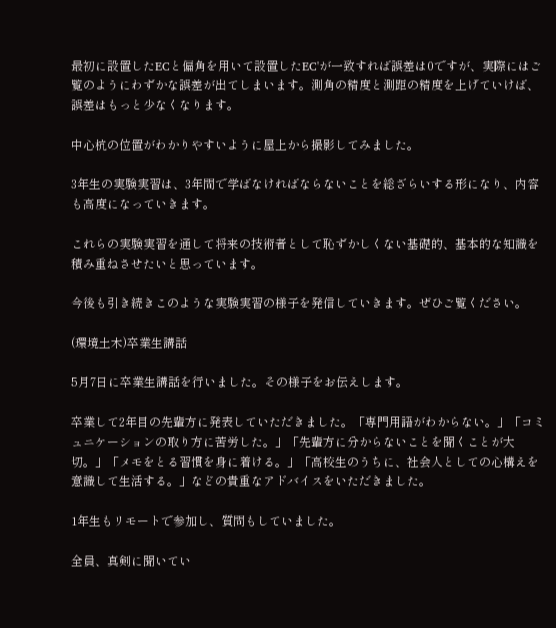最初に設置したECと偏角を用いて設置したEC'が一致すれば誤差は0ですが、実際にはご覧のようにわずかな誤差が出てしまいます。測角の精度と測距の精度を上げていけば、誤差はもっと少なくなります。

中心杭の位置がわかりやすいように屋上から撮影してみました。

3年生の実験実習は、3年間で学ばなければならないことを総ざらいする形になり、内容も高度になっていきます。

これらの実験実習を通して将来の技術者として恥ずかしくない基礎的、基本的な知識を積み重ねさせたいと思っています。

今後も引き続きこのような実験実習の様子を発信していきます。ぜひご覧ください。

(環境土木)卒業生講話

5月7日に卒業生講話を行いました。その様子をお伝えします。

卒業して2年目の先輩方に発表していただきました。「専門用語がわからない。」「コミュニケーションの取り方に苦労した。」「先輩方に分からないことを聞くことが大切。」「メモをとる習慣を身に着ける。」「高校生のうちに、社会人としての心構えを意識して生活する。」などの貴重なアドバイスをいただきました。

1年生もリモートで参加し、質問もしていました。

全員、真剣に聞いてい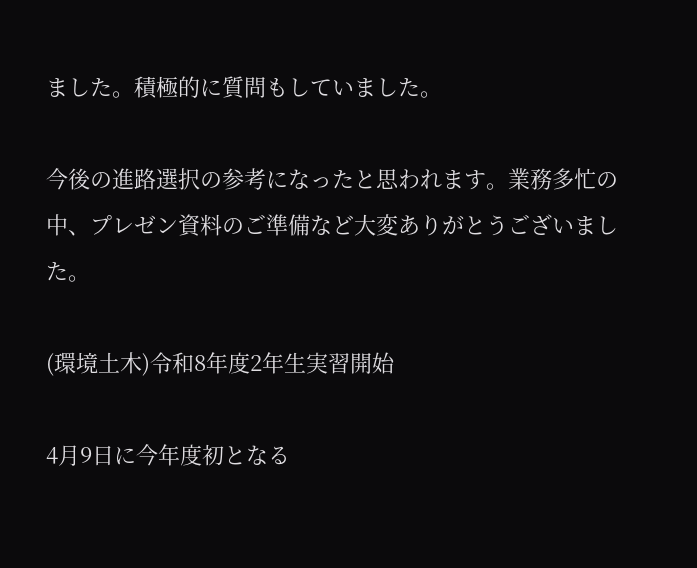ました。積極的に質問もしていました。

今後の進路選択の参考になったと思われます。業務多忙の中、プレゼン資料のご準備など大変ありがとうございました。

(環境土木)令和8年度2年生実習開始

4月9日に今年度初となる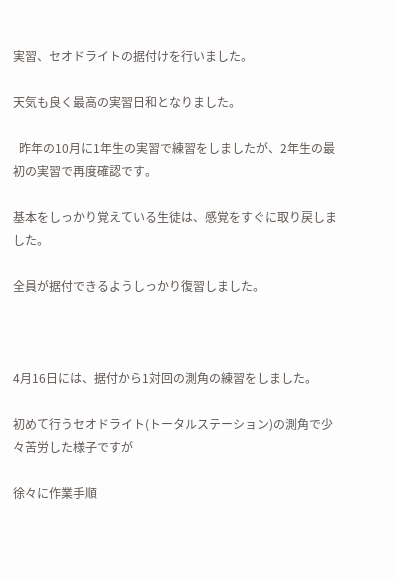実習、セオドライトの据付けを行いました。

天気も良く最高の実習日和となりました。

  昨年の10月に1年生の実習で練習をしましたが、2年生の最初の実習で再度確認です。

基本をしっかり覚えている生徒は、感覚をすぐに取り戻しました。

全員が据付できるようしっかり復習しました。



4月16日には、据付から1対回の測角の練習をしました。

初めて行うセオドライト(トータルステーション)の測角で少々苦労した様子ですが

徐々に作業手順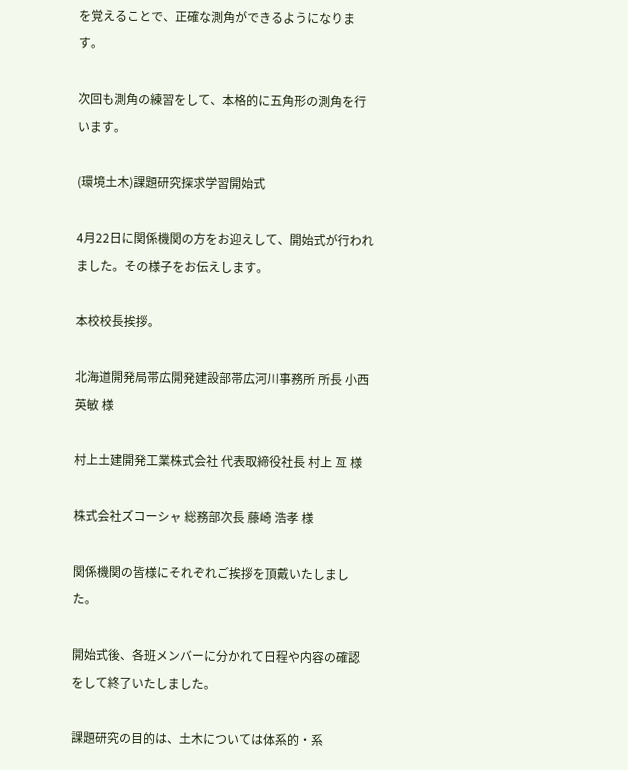を覚えることで、正確な測角ができるようになります。

次回も測角の練習をして、本格的に五角形の測角を行います。

(環境土木)課題研究探求学習開始式

4月22日に関係機関の方をお迎えして、開始式が行われました。その様子をお伝えします。

本校校長挨拶。

北海道開発局帯広開発建設部帯広河川事務所 所長 小西 英敏 様

村上土建開発工業株式会社 代表取締役社長 村上 亙 様

株式会社ズコーシャ 総務部次長 藤崎 浩孝 様

関係機関の皆様にそれぞれご挨拶を頂戴いたしました。

開始式後、各班メンバーに分かれて日程や内容の確認をして終了いたしました。

課題研究の目的は、土木については体系的・系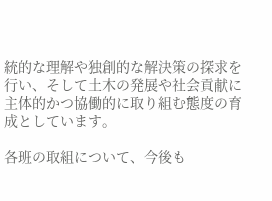統的な理解や独創的な解決策の探求を行い、そして土木の発展や社会貢献に主体的かつ協働的に取り組む態度の育成としています。

各班の取組について、今後も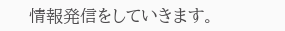情報発信をしていきます。